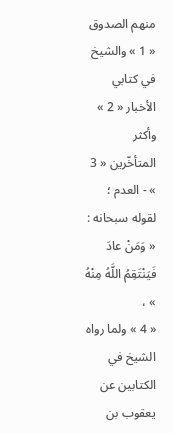منهم الصدوق « 1 » والشيخ في كتابي الأخبار « 2 » وأكثر المتأخّرين « 3 » - العدم ؛ لقوله سبحانه :
« وَمَنْ عادَ فَيَنْتَقِمُ اللَّهُ مِنْهُ » ،
« 4 » ولما رواه الشيخ في الكتابين عن يعقوب بن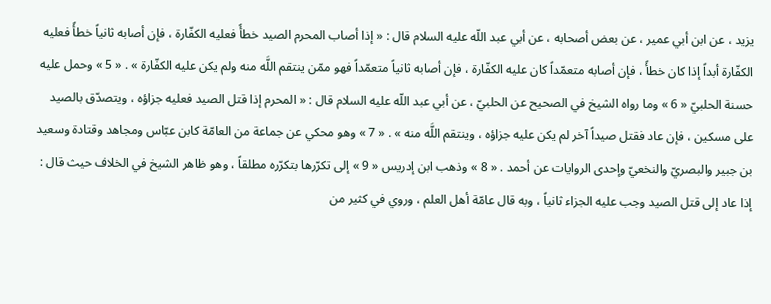يزيد ، عن ابن أبي عمير ، عن بعض أصحابه ، عن أبي عبد اللّه عليه السلام قال : « إذا أصاب المحرم الصيد خطأً فعليه الكفّارة ، فإن أصابه ثانياً خطأً فعليه الكفّارة أبداً إذا كان خطأً ، فإن أصابه متعمّداً كان عليه الكفّارة ، فإن أصابه ثانياً متعمّداً فهو ممّن ينتقم اللَّه منه ولم يكن عليه الكفّارة » . « 5 » وحمل عليه حسنة الحلبيّ « 6 » وما رواه الشيخ في الصحيح عن الحلبيّ ، عن أبي عبد اللّه عليه السلام قال : « المحرم إذا قتل الصيد فعليه جزاؤه ، ويتصدّق بالصيد على مسكين ، فإن عاد فقتل صيداً آخر لم يكن عليه جزاؤه ، وينتقم اللَّه منه » . « 7 » وهو محكي عن جماعة من العامّة كابن عبّاس ومجاهد وقتادة وسعيد بن جبير والبصريّ والنخعيّ وإحدى الروايات عن أحمد . « 8 » وذهب ابن إدريس « 9 » إلى تكرّرها بتكرّره مطلقاً ، وهو ظاهر الشيخ في الخلاف حيث قال :
إذا عاد إلى قتل الصيد وجب عليه الجزاء ثانياً ، وبه قال عامّة أهل العلم ، وروي في كثير من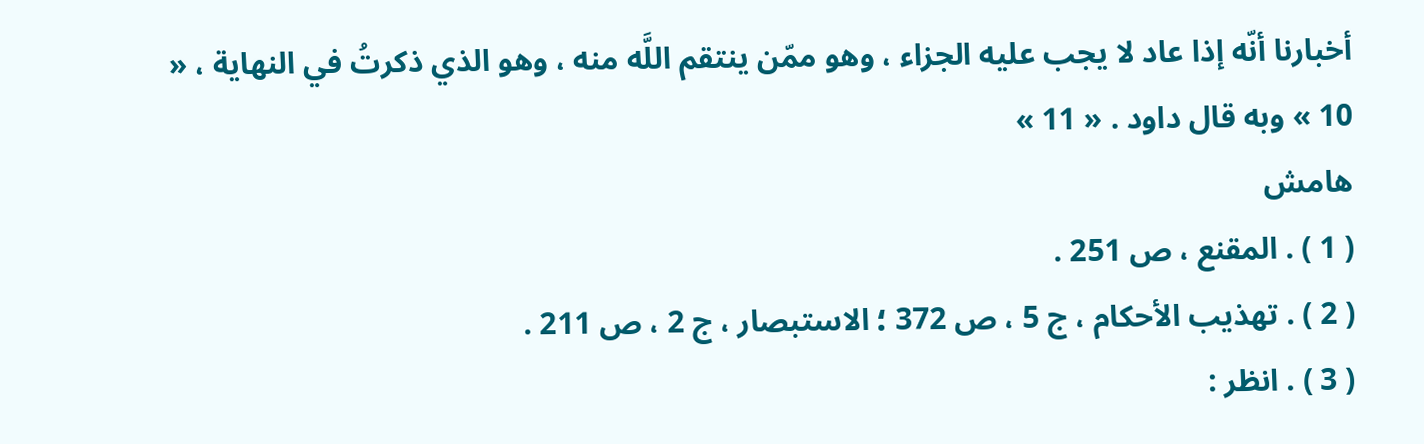أخبارنا أنّه إذا عاد لا يجب عليه الجزاء ، وهو ممّن ينتقم اللَّه منه ، وهو الذي ذكرتُ في النهاية ، « 10 » وبه قال داود . « 11 »
هامش
( 1 ) . المقنع ، ص 251 .
( 2 ) . تهذيب الأحكام ، ج 5 ، ص 372 ؛ الاستبصار ، ج 2 ، ص 211 .
( 3 ) . انظر :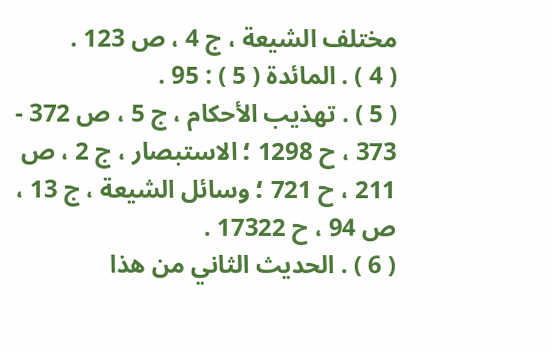مختلف الشيعة ، ج 4 ، ص 123 .
( 4 ) . المائدة ( 5 ) : 95 .
( 5 ) . تهذيب الأحكام ، ج 5 ، ص 372 - 373 ، ح 1298 ؛ الاستبصار ، ج 2 ، ص 211 ، ح 721 ؛ وسائل الشيعة ، ج 13 ، ص 94 ، ح 17322 .
( 6 ) . الحديث الثاني من هذا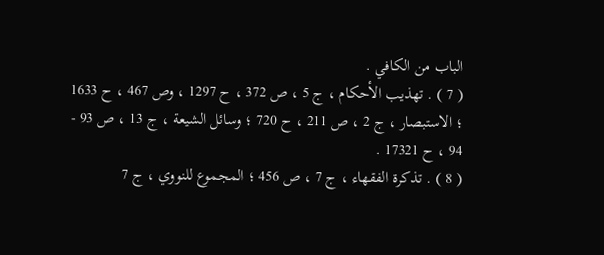الباب من الكافي .
( 7 ) . تهذيب الأحكام ، ج 5 ، ص 372 ، ح 1297 ، وص 467 ، ح 1633 ؛ الاستبصار ، ج 2 ، ص 211 ، ح 720 ؛ وسائل الشيعة ، ج 13 ، ص 93 - 94 ، ح 17321 .
( 8 ) . تذكرة الفقهاء ، ج 7 ، ص 456 ؛ المجموع للنووي ، ج 7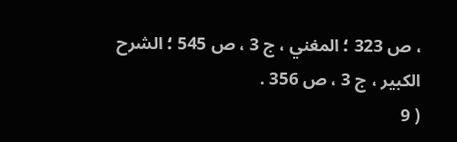، ص 323 ؛ المغني ، ج 3 ، ص 545 ؛ الشرح الكبير ، ج 3 ، ص 356 .
( 9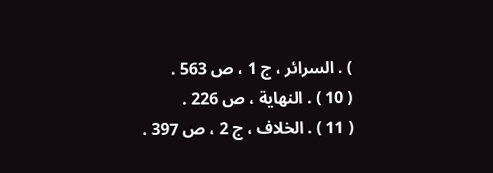) . السرائر ، ج 1 ، ص 563 .
( 10 ) . النهاية ، ص 226 .
( 11 ) . الخلاف ، ج 2 ، ص 397 .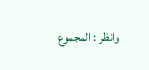وانظر : المجموع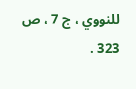للنووي ، ج 7 ، ص 323 .